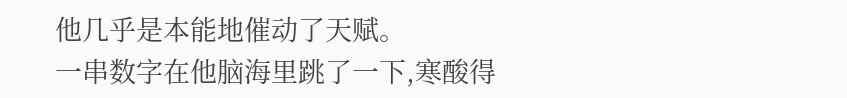他几乎是本能地催动了天赋。
一串数字在他脑海里跳了一下,寒酸得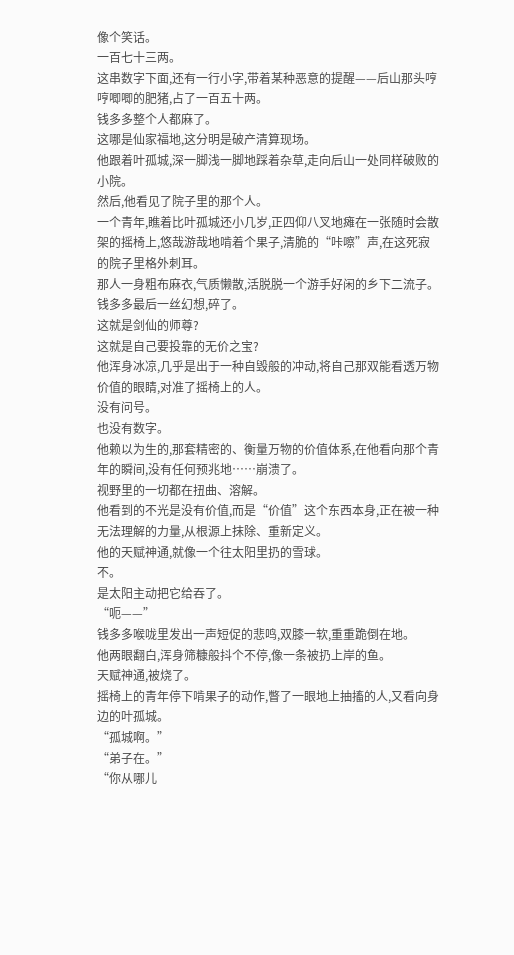像个笑话。
一百七十三两。
这串数字下面,还有一行小字,带着某种恶意的提醒——后山那头哼哼唧唧的肥猪,占了一百五十两。
钱多多整个人都麻了。
这哪是仙家福地,这分明是破产清算现场。
他跟着叶孤城,深一脚浅一脚地踩着杂草,走向后山一处同样破败的小院。
然后,他看见了院子里的那个人。
一个青年,瞧着比叶孤城还小几岁,正四仰八叉地瘫在一张随时会散架的摇椅上,悠哉游哉地啃着个果子,清脆的“咔嚓”声,在这死寂的院子里格外刺耳。
那人一身粗布麻衣,气质懒散,活脱脱一个游手好闲的乡下二流子。
钱多多最后一丝幻想,碎了。
这就是剑仙的师尊?
这就是自己要投靠的无价之宝?
他浑身冰凉,几乎是出于一种自毁般的冲动,将自己那双能看透万物价值的眼睛,对准了摇椅上的人。
没有问号。
也没有数字。
他赖以为生的,那套精密的、衡量万物的价值体系,在他看向那个青年的瞬间,没有任何预兆地……崩溃了。
视野里的一切都在扭曲、溶解。
他看到的不光是没有价值,而是“价值”这个东西本身,正在被一种无法理解的力量,从根源上抹除、重新定义。
他的天赋神通,就像一个往太阳里扔的雪球。
不。
是太阳主动把它给吞了。
“呃——”
钱多多喉咙里发出一声短促的悲鸣,双膝一软,重重跪倒在地。
他两眼翻白,浑身筛糠般抖个不停,像一条被扔上岸的鱼。
天赋神通,被烧了。
摇椅上的青年停下啃果子的动作,瞥了一眼地上抽搐的人,又看向身边的叶孤城。
“孤城啊。”
“弟子在。”
“你从哪儿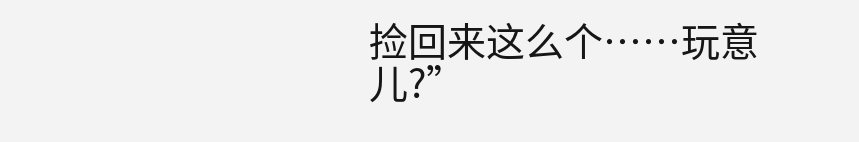捡回来这么个……玩意儿?”